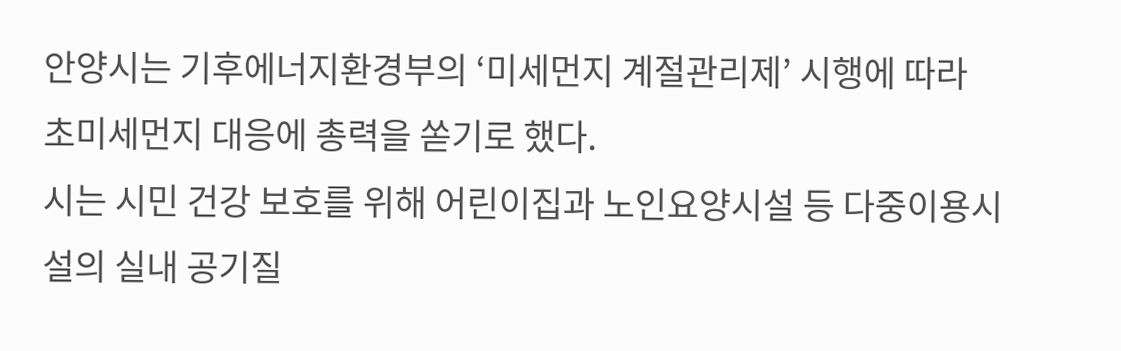안양시는 기후에너지환경부의 ‘미세먼지 계절관리제’ 시행에 따라 초미세먼지 대응에 총력을 쏟기로 했다.
시는 시민 건강 보호를 위해 어린이집과 노인요양시설 등 다중이용시설의 실내 공기질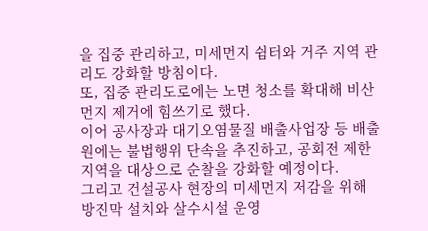을 집중 관리하고, 미세먼지 쉼터와 거주 지역 관리도 강화할 방침이다.
또, 집중 관리도로에는 노면 청소를 확대해 비산먼지 제거에 힘쓰기로 했다.
이어 공사장과 대기오염물질 배출사업장 등 배출원에는 불법행위 단속을 추진하고, 공회전 제한 지역을 대상으로 순찰을 강화할 예정이다.
그리고 건설공사 현장의 미세먼지 저감을 위해 방진막 설치와 살수시설 운영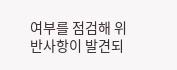여부를 점검해 위반사항이 발견되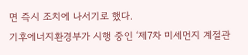면 즉시 조치에 나서기로 했다.
기후에너지환경부가 시행 중인 ‘제7차 미세먼지 계절관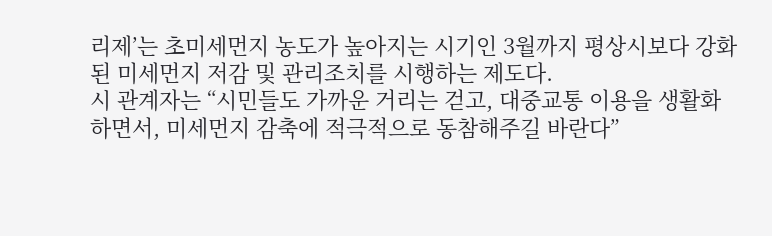리제’는 초미세먼지 농도가 높아지는 시기인 3월까지 평상시보다 강화된 미세먼지 저감 및 관리조치를 시행하는 제도다.
시 관계자는 “시민들도 가까운 거리는 걷고, 대중교통 이용을 생활화하면서, 미세먼지 감축에 적극적으로 동참해주길 바란다”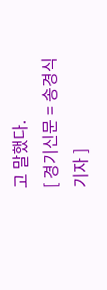고 말했다.
[ 경기신문 = 송경식 기자 ]